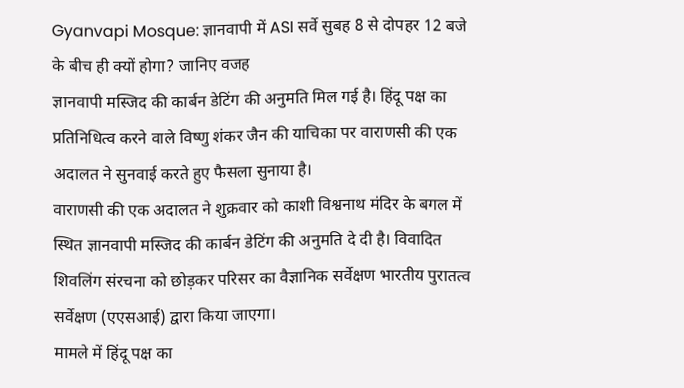Gyanvapi Mosque: ज्ञानवापी में ASI सर्वे सुबह 8 से दोपहर 12 बजे के बीच ही क्यों होगा? जानिए वजह
ज्ञानवापी मस्जिद की कार्बन डेटिंग की अनुमति मिल गई है। हिंदू पक्ष का प्रतिनिधित्व करने वाले विष्णु शंकर जैन की याचिका पर वाराणसी की एक अदालत ने सुनवाई करते हुए फैसला सुनाया है।
वाराणसी की एक अदालत ने शुक्रवार को काशी विश्वनाथ मंदिर के बगल में स्थित ज्ञानवापी मस्जिद की कार्बन डेटिंग की अनुमति दे दी है। विवादित शिवलिंग संरचना को छोड़कर परिसर का वैज्ञानिक सर्वेक्षण भारतीय पुरातत्व सर्वेक्षण (एएसआई) द्वारा किया जाएगा।
मामले में हिंदू पक्ष का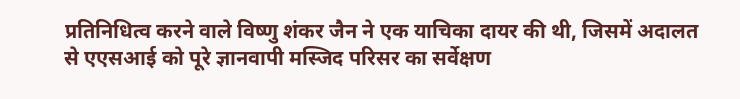प्रतिनिधित्व करने वाले विष्णु शंकर जैन ने एक याचिका दायर की थी, जिसमें अदालत से एएसआई को पूरे ज्ञानवापी मस्जिद परिसर का सर्वेक्षण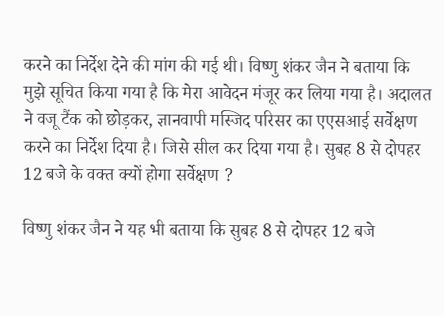करने का निर्देश देने की मांग की गई थी। विष्णु शंकर जैन ने बताया कि मुझे सूचित किया गया है कि मेरा आवेदन मंजूर कर लिया गया है। अदालत ने वजू टैंक को छोड़कर, ज्ञानवापी मस्जिद परिसर का एएसआई सर्वेक्षण करने का निर्देश दिया है। जिसे सील कर दिया गया है। सुबह 8 से दोपहर 12 बजे के वक्त क्यों होगा सर्वेक्षण ?

विष्णु शंकर जैन ने यह भी बताया कि सुबह 8 से दोपहर 12 बजे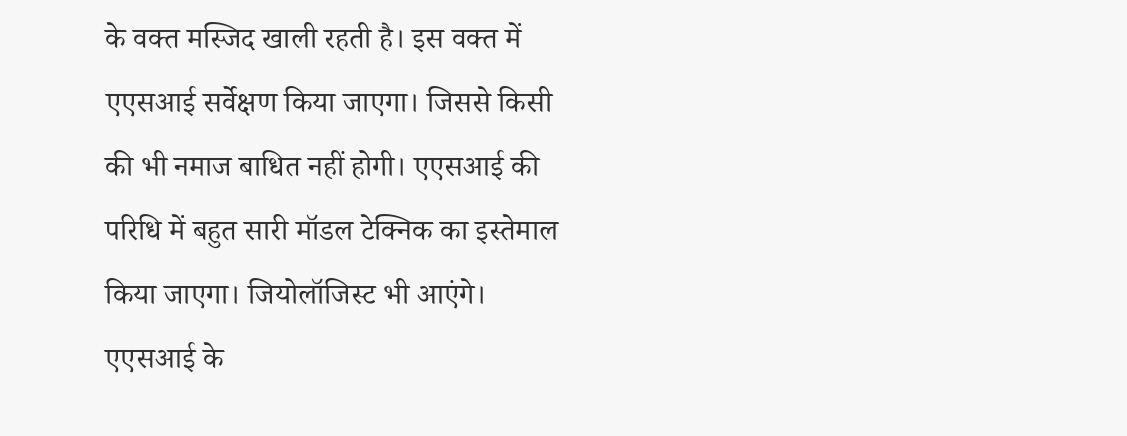के वक्त मस्जिद खाली रहती है। इस वक्त में एएसआई सर्वेक्षण किया जाएगा। जिससे किसी की भी नमाज बाधित नहीं होगी। एएसआई की परिधि में बहुत सारी मॉडल टेक्निक का इस्तेमाल किया जाएगा। जियोलॉजिस्ट भी आएंगे। एएसआई के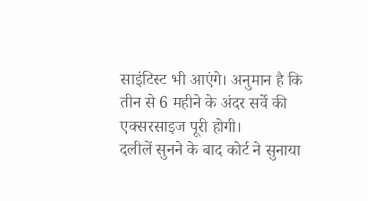साइंटिस्ट भी आएंगे। अनुमान है कि तीन से 6 महीने के अंदर सर्वे की एक्सरसाइज पूरी होगी।
दलीलें सुनने के बाद कोर्ट ने सुनाया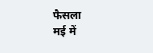फैसला
मई में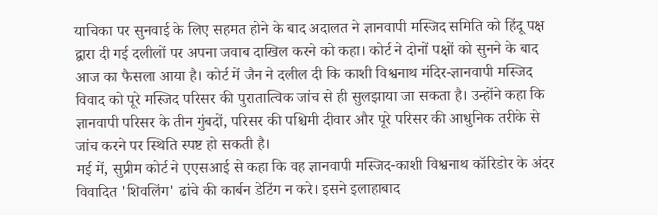याचिका पर सुनवाई के लिए सहमत होने के बाद अदालत ने ज्ञानवापी मस्जिद समिति को हिंदू पक्ष द्वारा दी गई दलीलों पर अपना जवाब दाखिल करने को कहा। कोर्ट ने दोनों पक्षों को सुनने के बाद आज का फैसला आया है। कोर्ट में जैन ने दलील दी कि काशी विश्वनाथ मंदिर-ज्ञानवापी मस्जिद विवाद को पूरे मस्जिद परिसर की पुरातात्विक जांच से ही सुलझाया जा सकता है। उन्होंने कहा कि ज्ञानवापी परिसर के तीन गुंबदों, परिसर की पश्चिमी दीवार और पूरे परिसर की आधुनिक तरीके से जांच करने पर स्थिति स्पष्ट हो सकती है।
मई में, सुप्रीम कोर्ट ने एएसआई से कहा कि वह ज्ञानवापी मस्जिद-काशी विश्वनाथ कॉरिडोर के अंदर विवादित 'शिवलिंग' ढांचे की कार्बन डेटिंग न करे। इसने इलाहाबाद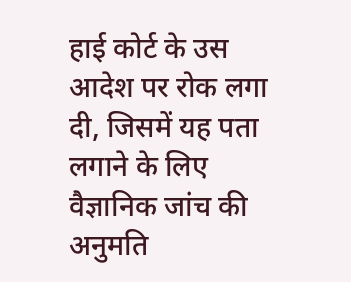हाई कोर्ट के उस आदेश पर रोक लगा दी, जिसमें यह पता लगाने के लिए वैज्ञानिक जांच की अनुमति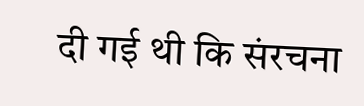दी गई थी कि संरचना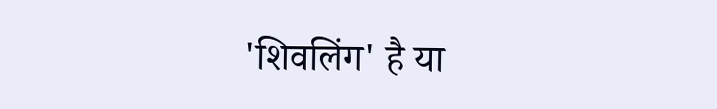'शिवलिंग' है या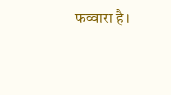फव्वारा है।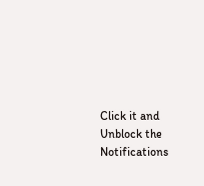Click it and Unblock the Notifications